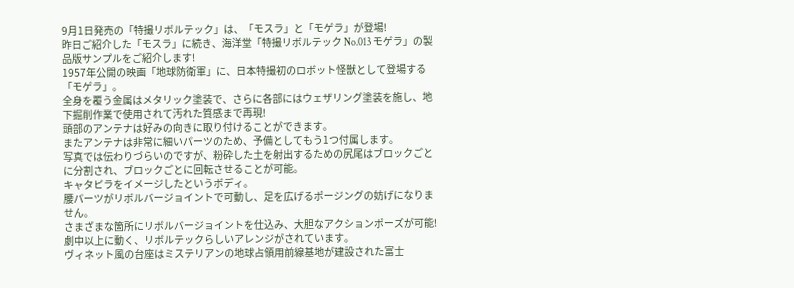9月1日発売の「特撮リボルテック」は、「モスラ」と「モゲラ」が登場!
昨日ご紹介した「モスラ」に続き、海洋堂「特撮リボルテック No.013 モゲラ」の製品版サンプルをご紹介します!
1957年公開の映画「地球防衛軍」に、日本特撮初のロボット怪獣として登場する「モゲラ」。
全身を覆う金属はメタリック塗装で、さらに各部にはウェザリング塗装を施し、地下掘削作業で使用されて汚れた質感まで再現!
頭部のアンテナは好みの向きに取り付けることができます。
またアンテナは非常に細いパーツのため、予備としてもう1つ付属します。
写真では伝わりづらいのですが、粉砕した土を射出するための尻尾はブロックごとに分割され、ブロックごとに回転させることが可能。
キャタピラをイメージしたというボディ。
腰パーツがリボルバージョイントで可動し、足を広げるポージングの妨げになりません。
さまざまな箇所にリボルバージョイントを仕込み、大胆なアクションポーズが可能!
劇中以上に動く、リボルテックらしいアレンジがされています。
ヴィネット風の台座はミステリアンの地球占領用前線基地が建設された富士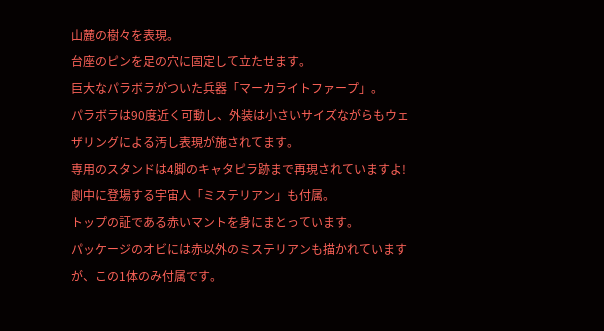山麓の樹々を表現。
台座のピンを足の穴に固定して立たせます。
巨大なパラボラがついた兵器「マーカライトファープ」。
パラボラは90度近く可動し、外装は小さいサイズながらもウェザリングによる汚し表現が施されてます。
専用のスタンドは4脚のキャタピラ跡まで再現されていますよ!
劇中に登場する宇宙人「ミステリアン」も付属。
トップの証である赤いマントを身にまとっています。
パッケージのオビには赤以外のミステリアンも描かれていますが、この1体のみ付属です。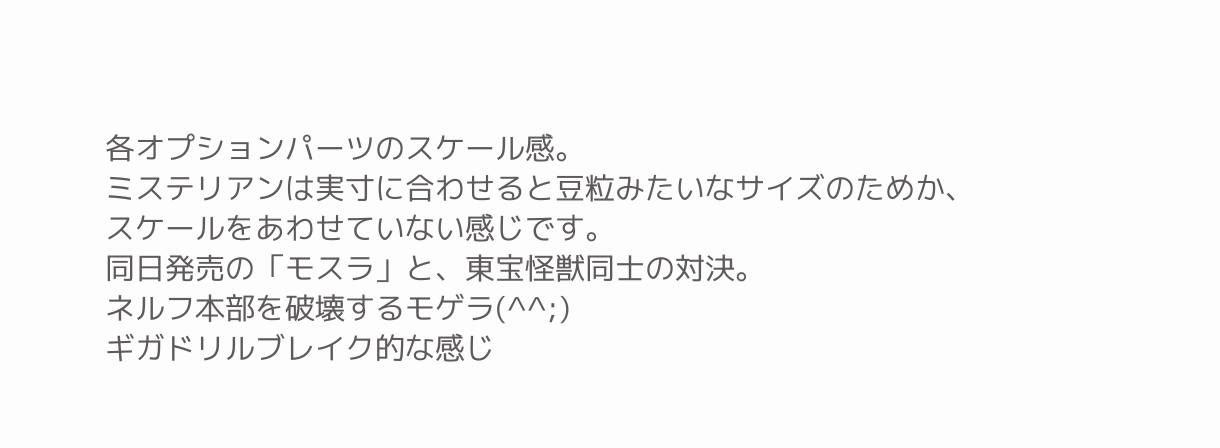各オプションパーツのスケール感。
ミステリアンは実寸に合わせると豆粒みたいなサイズのためか、スケールをあわせていない感じです。
同日発売の「モスラ」と、東宝怪獣同士の対決。
ネルフ本部を破壊するモゲラ(^^;)
ギガドリルブレイク的な感じ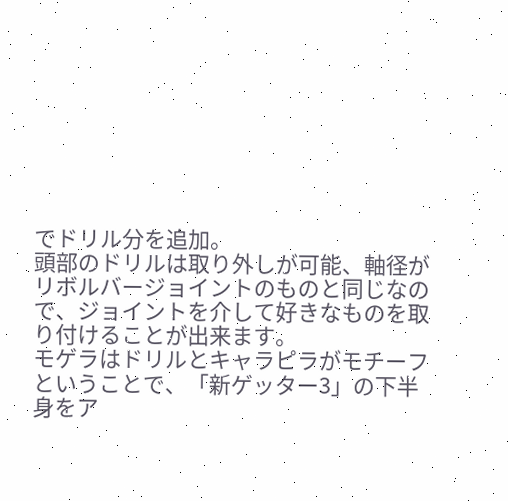でドリル分を追加。
頭部のドリルは取り外しが可能、軸径がリボルバージョイントのものと同じなので、ジョイントを介して好きなものを取り付けることが出来ます。
モゲラはドリルとキャラピラがモチーフということで、「新ゲッター3」の下半身をア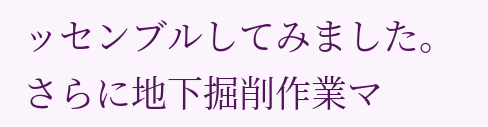ッセンブルしてみました。
さらに地下掘削作業マ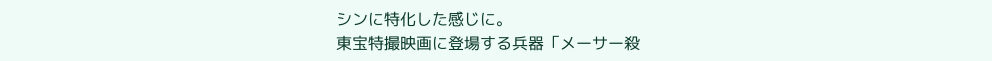シンに特化した感じに。
東宝特撮映画に登場する兵器「メーサー殺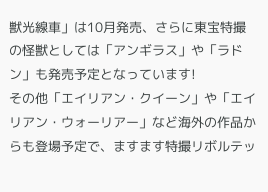獣光線車」は10月発売、さらに東宝特撮の怪獣としては「アンギラス」や「ラドン」も発売予定となっています!
その他「エイリアン・クイーン」や「エイリアン・ウォーリアー」など海外の作品からも登場予定で、ますます特撮リボルテッ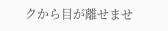クから目が離せませ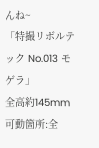んね~
「特撮リボルテック No.013 モゲラ」
全高約145mm
可動箇所:全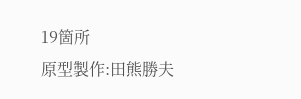19箇所
原型製作:田熊勝夫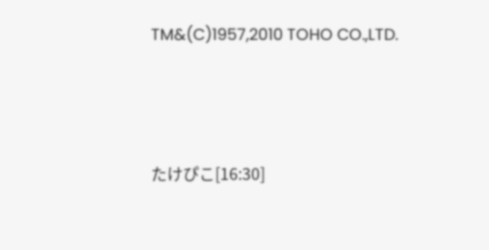TM&(C)1957,2010 TOHO CO.,LTD.




たけぴこ[16:30]